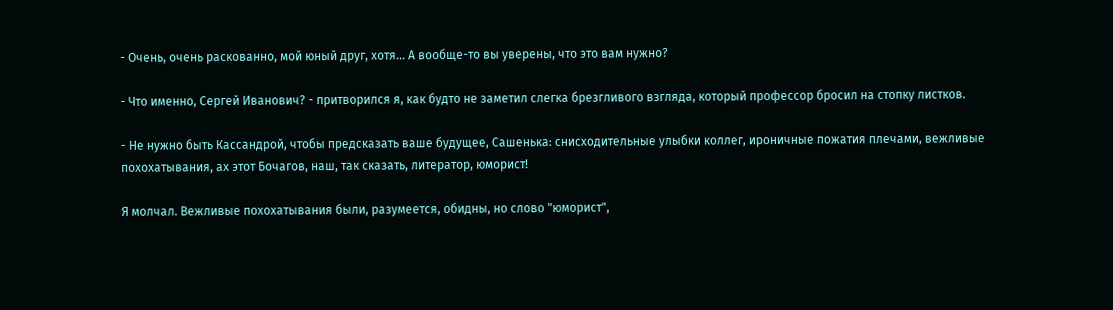- Очень, очень раскованно, мой юный друг, хотя... А вообще-то вы уверены, что это вам нужно?

- Что именно, Сергей Иванович? - притворился я, как будто не заметил слегка брезгливого взгляда, который профессор бросил на стопку листков.

- Не нужно быть Кассандрой, чтобы предсказать ваше будущее, Сашенька: снисходительные улыбки коллег, ироничные пожатия плечами, вежливые похохатывания, ах этот Бочагов, наш, так сказать, литератор, юморист!

Я молчал. Вежливые похохатывания были, разумеется, обидны, но слово "юморист",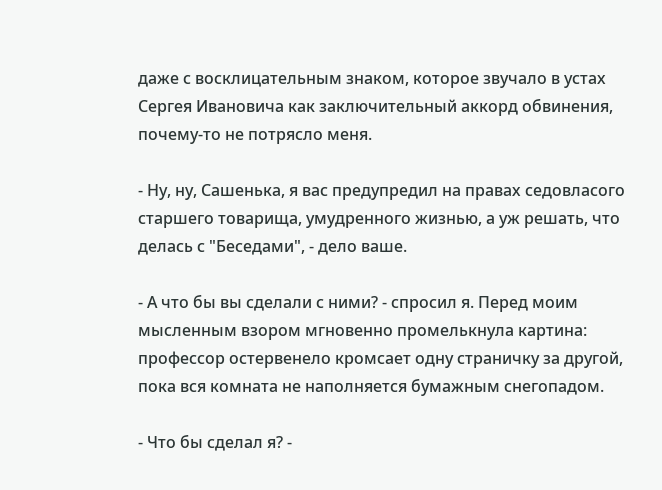даже с восклицательным знаком, которое звучало в устах Сергея Ивановича как заключительный аккорд обвинения, почему-то не потрясло меня.

- Ну, ну, Сашенька, я вас предупредил на правах седовласого старшего товарища, умудренного жизнью, а уж решать, что делась с "Беседами", - дело ваше.

- А что бы вы сделали с ними? - спросил я. Перед моим мысленным взором мгновенно промелькнула картина: профессор остервенело кромсает одну страничку за другой, пока вся комната не наполняется бумажным снегопадом.

- Что бы сделал я? -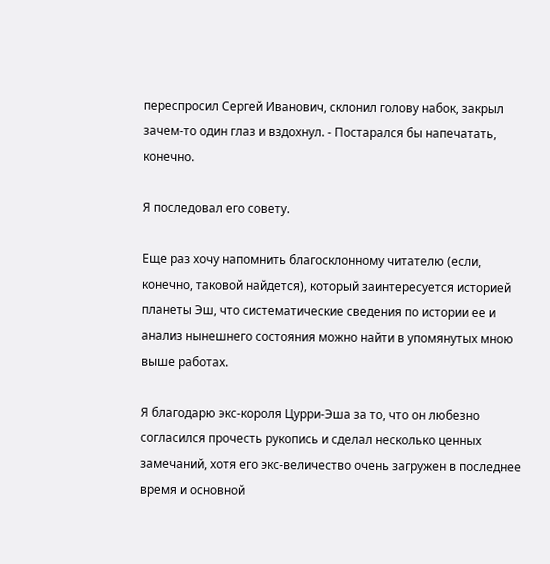переспросил Сергей Иванович, склонил голову набок, закрыл зачем-то один глаз и вздохнул. - Постарался бы напечатать, конечно.

Я последовал его совету.

Еще раз хочу напомнить благосклонному читателю (если, конечно, таковой найдется), который заинтересуется историей планеты Эш, что систематические сведения по истории ее и анализ нынешнего состояния можно найти в упомянутых мною выше работах.

Я благодарю экс-короля Цурри-Эша за то, что он любезно согласился прочесть рукопись и сделал несколько ценных замечаний, хотя его экс-величество очень загружен в последнее время и основной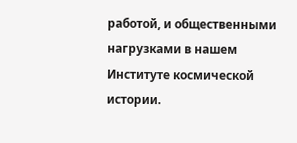работой, и общественными нагрузками в нашем Институте космической истории.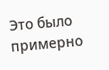Это было примерно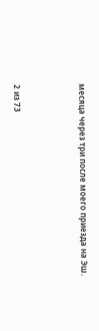месяца через три после моего приезда на Эш.



2 из 73